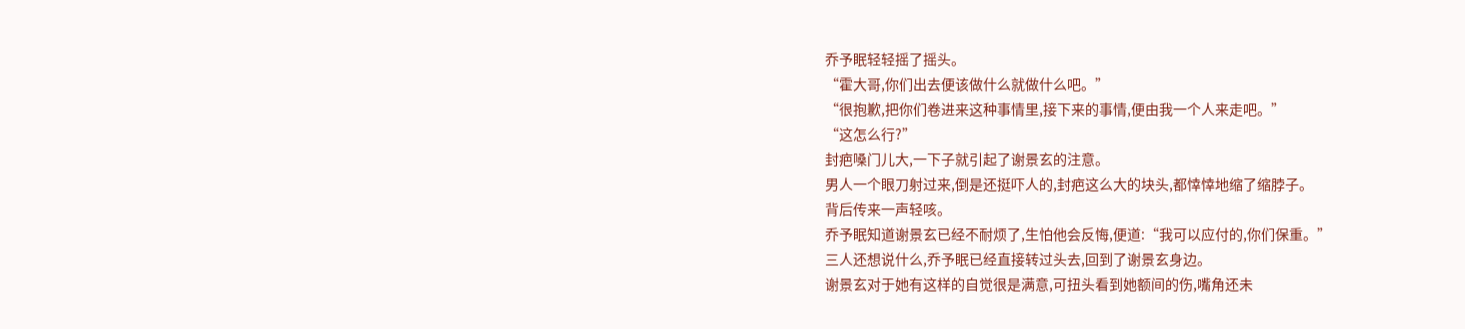乔予眠轻轻摇了摇头。
“霍大哥,你们出去便该做什么就做什么吧。”
“很抱歉,把你们卷进来这种事情里,接下来的事情,便由我一个人来走吧。”
“这怎么行?”
封疤嗓门儿大,一下子就引起了谢景玄的注意。
男人一个眼刀射过来,倒是还挺吓人的,封疤这么大的块头,都悻悻地缩了缩脖子。
背后传来一声轻咳。
乔予眠知道谢景玄已经不耐烦了,生怕他会反悔,便道:“我可以应付的,你们保重。”
三人还想说什么,乔予眠已经直接转过头去,回到了谢景玄身边。
谢景玄对于她有这样的自觉很是满意,可扭头看到她额间的伤,嘴角还未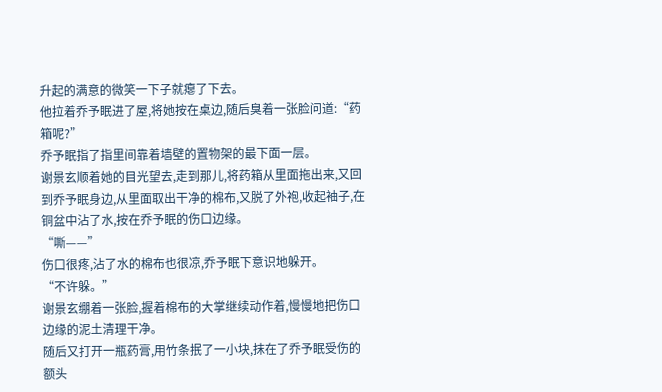升起的满意的微笑一下子就瘪了下去。
他拉着乔予眠进了屋,将她按在桌边,随后臭着一张脸问道:“药箱呢?”
乔予眠指了指里间靠着墙壁的置物架的最下面一层。
谢景玄顺着她的目光望去,走到那儿,将药箱从里面拖出来,又回到乔予眠身边,从里面取出干净的棉布,又脱了外袍,收起袖子,在铜盆中沾了水,按在乔予眠的伤口边缘。
“嘶——”
伤口很疼,沾了水的棉布也很凉,乔予眠下意识地躲开。
“不许躲。”
谢景玄绷着一张脸,握着棉布的大掌继续动作着,慢慢地把伤口边缘的泥土清理干净。
随后又打开一瓶药膏,用竹条抿了一小块,抹在了乔予眠受伤的额头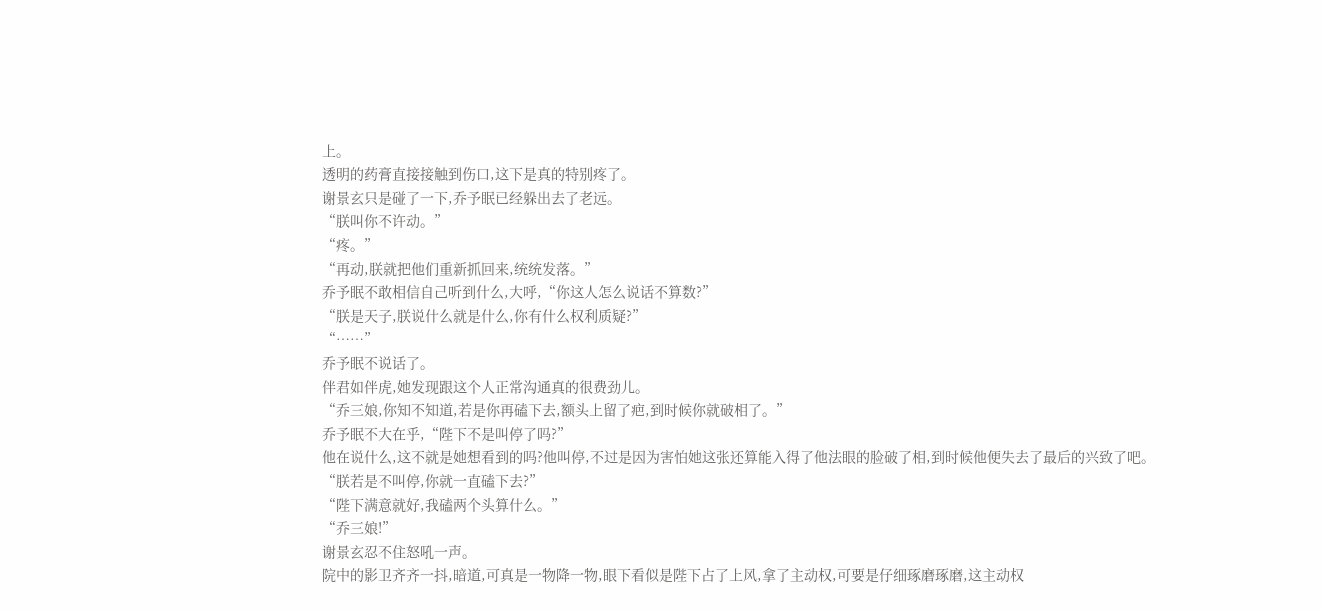上。
透明的药膏直接接触到伤口,这下是真的特别疼了。
谢景玄只是碰了一下,乔予眠已经躲出去了老远。
“朕叫你不许动。”
“疼。”
“再动,朕就把他们重新抓回来,统统发落。”
乔予眠不敢相信自己听到什么,大呼,“你这人怎么说话不算数?”
“朕是天子,朕说什么就是什么,你有什么权利质疑?”
“……”
乔予眠不说话了。
伴君如伴虎,她发现跟这个人正常沟通真的很费劲儿。
“乔三娘,你知不知道,若是你再磕下去,额头上留了疤,到时候你就破相了。”
乔予眠不大在乎,“陛下不是叫停了吗?”
他在说什么,这不就是她想看到的吗?他叫停,不过是因为害怕她这张还算能入得了他法眼的脸破了相,到时候他便失去了最后的兴致了吧。
“朕若是不叫停,你就一直磕下去?”
“陛下满意就好,我磕两个头算什么。”
“乔三娘!”
谢景玄忍不住怒吼一声。
院中的影卫齐齐一抖,暗道,可真是一物降一物,眼下看似是陛下占了上风,拿了主动权,可要是仔细琢磨琢磨,这主动权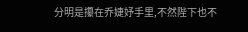分明是攥在乔婕妤手里,不然陛下也不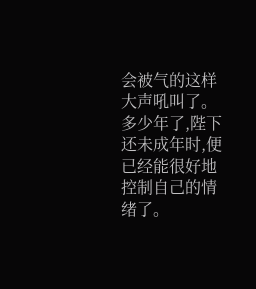会被气的这样大声吼叫了。
多少年了,陛下还未成年时,便已经能很好地控制自己的情绪了。